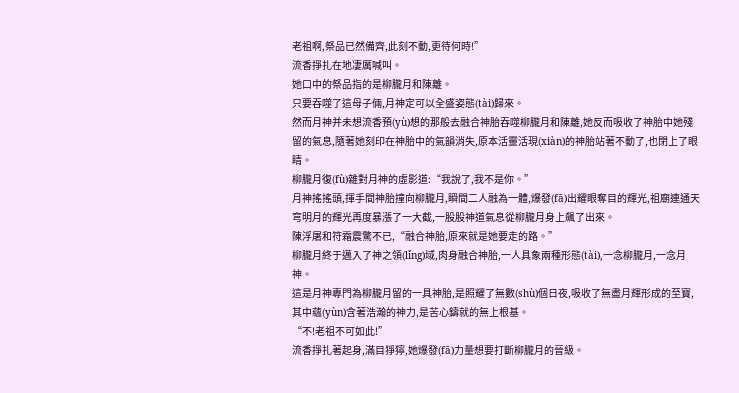老祖啊,祭品已然備齊,此刻不動,更待何時!”
流香掙扎在地凄厲喊叫。
她口中的祭品指的是柳朧月和陳離。
只要吞噬了這母子倆,月神定可以全盛姿態(tài)歸來。
然而月神并未想流香預(yù)想的那般去融合神胎吞噬柳朧月和陳離,她反而吸收了神胎中她殘留的氣息,隨著她刻印在神胎中的氣韻消失,原本活靈活現(xiàn)的神胎站著不動了,也閉上了眼睛。
柳朧月復(fù)雜對月神的虛影道:“我說了,我不是你。”
月神搖搖頭,揮手間神胎撞向柳朧月,瞬間二人融為一體,爆發(fā)出耀眼奪目的輝光,祖廟連通天穹明月的輝光再度暴漲了一大截,一股股神道氣息從柳朧月身上飆了出來。
陳浮屠和符霜震驚不已,“融合神胎,原來就是她要走的路。”
柳朧月終于邁入了神之領(lǐng)域,肉身融合神胎,一人具象兩種形態(tài),一念柳朧月,一念月神。
這是月神專門為柳朧月留的一具神胎,是照耀了無數(shù)個日夜,吸收了無盡月輝形成的至寶,其中蘊(yùn)含著浩瀚的神力,是苦心鑄就的無上根基。
“不!老祖不可如此!”
流香掙扎著起身,滿目猙獰,她爆發(fā)力量想要打斷柳朧月的晉級。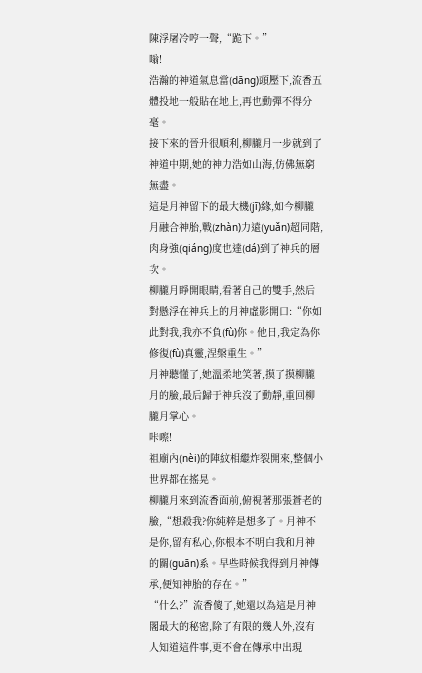陳浮屠冷哼一聲,“跪下。”
嗡!
浩瀚的神道氣息當(dāng)頭壓下,流香五體投地一般貼在地上,再也動彈不得分毫。
接下來的晉升很順利,柳朧月一步就到了神道中期,她的神力浩如山海,仿佛無窮無盡。
這是月神留下的最大機(jī)緣,如今柳朧月融合神胎,戰(zhàn)力遠(yuǎn)超同階,肉身強(qiáng)度也達(dá)到了神兵的層次。
柳朧月睜開眼睛,看著自己的雙手,然后對懸浮在神兵上的月神虛影開口:“你如此對我,我亦不負(fù)你。他日,我定為你修復(fù)真靈,涅槃重生。”
月神聽懂了,她溫柔地笑著,摸了摸柳朧月的臉,最后歸于神兵沒了動靜,重回柳朧月掌心。
咔嚓!
祖廟內(nèi)的陣紋相繼炸裂開來,整個小世界都在搖晃。
柳朧月來到流香面前,俯視著那張蒼老的臉,“想殺我?你純粹是想多了。月神不是你,留有私心,你根本不明白我和月神的關(guān)系。早些時候我得到月神傳承,便知神胎的存在。”
“什么?”流香傻了,她還以為這是月神閣最大的秘密,除了有限的幾人外,沒有人知道這件事,更不會在傳承中出現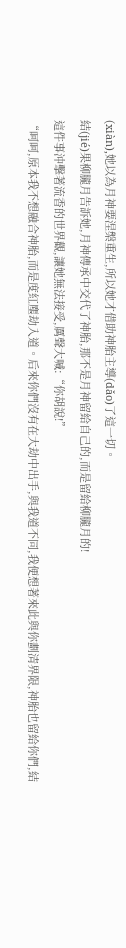(xiàn),她以為月神要涅槃重生,所以她才借助神胎主導(dǎo)了這一切。
結(jié)果柳朧月告訴她,月神傳承中交代了神胎,那不是月神留給自己的,而是留給柳朧月的!
這件事沖擊著流香的世界觀,讓她無法接受,厲聲大喊:“你胡說!”
“呵呵,原本我不想融合神胎,而是度紅塵劫入道。后來你們沒有在大劫中出手,與我道不同,我便想著來此與你劃清界限,神胎也留給你們,結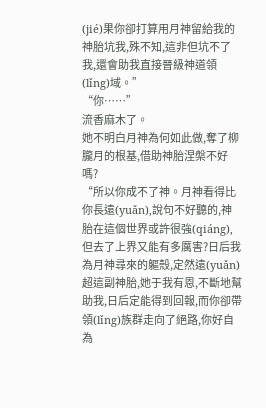(jié)果你卻打算用月神留給我的神胎坑我,殊不知,這非但坑不了我,還會助我直接晉級神道領(lǐng)域。”
“你……”
流香麻木了。
她不明白月神為何如此做,奪了柳朧月的根基,借助神胎涅槃不好嗎?
“所以你成不了神。月神看得比你長遠(yuǎn),說句不好聽的,神胎在這個世界或許很強(qiáng),但去了上界又能有多厲害?日后我為月神尋來的軀殼,定然遠(yuǎn)超這副神胎,她于我有恩,不斷地幫助我,日后定能得到回報,而你卻帶領(lǐng)族群走向了絕路,你好自為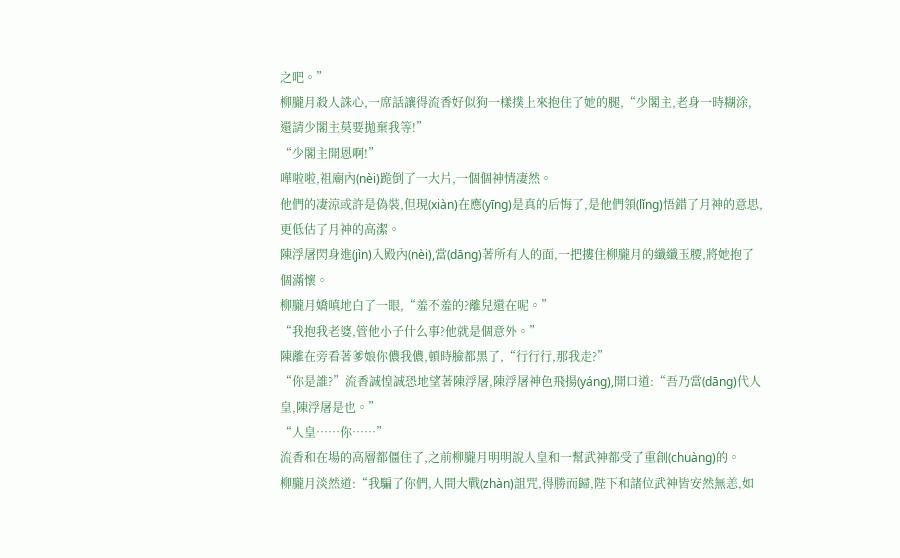之吧。”
柳朧月殺人誅心,一席話讓得流香好似狗一樣撲上來抱住了她的腿,“少閣主,老身一時糊涂,還請少閣主莫要拋棄我等!”
“少閣主開恩啊!”
嘩啦啦,祖廟內(nèi)跪倒了一大片,一個個神情凄然。
他們的凄涼或許是偽裝,但現(xiàn)在應(yīng)是真的后悔了,是他們領(lǐng)悟錯了月神的意思,更低估了月神的高潔。
陳浮屠閃身進(jìn)入殿內(nèi),當(dāng)著所有人的面,一把摟住柳朧月的纖纖玉腰,將她抱了個滿懷。
柳朧月嬌嗔地白了一眼,“羞不羞的?離兒還在呢。”
“我抱我老婆,管他小子什么事?他就是個意外。”
陳離在旁看著爹娘你儂我儂,頓時臉都黑了,“行行行,那我走?”
“你是誰?”流香誠惶誠恐地望著陳浮屠,陳浮屠神色飛揚(yáng),開口道:“吾乃當(dāng)代人皇,陳浮屠是也。”
“人皇……你……”
流香和在場的高層都僵住了,之前柳朧月明明說人皇和一幫武神都受了重創(chuàng)的。
柳朧月淡然道:“我騙了你們,人間大戰(zhàn)詛咒,得勝而歸,陛下和諸位武神皆安然無恙,如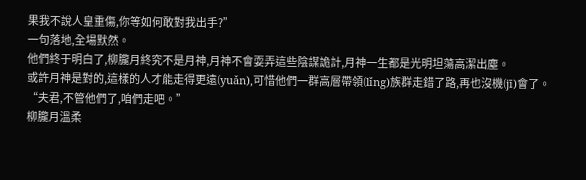果我不說人皇重傷,你等如何敢對我出手?”
一句落地,全場默然。
他們終于明白了,柳朧月終究不是月神,月神不會耍弄這些陰謀詭計,月神一生都是光明坦蕩高潔出塵。
或許月神是對的,這樣的人才能走得更遠(yuǎn),可惜他們一群高層帶領(lǐng)族群走錯了路,再也沒機(jī)會了。
“夫君,不管他們了,咱們走吧。”
柳朧月溫柔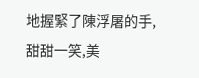地握緊了陳浮屠的手,甜甜一笑,美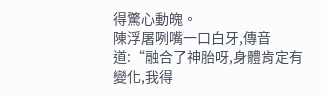得驚心動魄。
陳浮屠咧嘴一口白牙,傳音道:“融合了神胎呀,身體肯定有變化,我得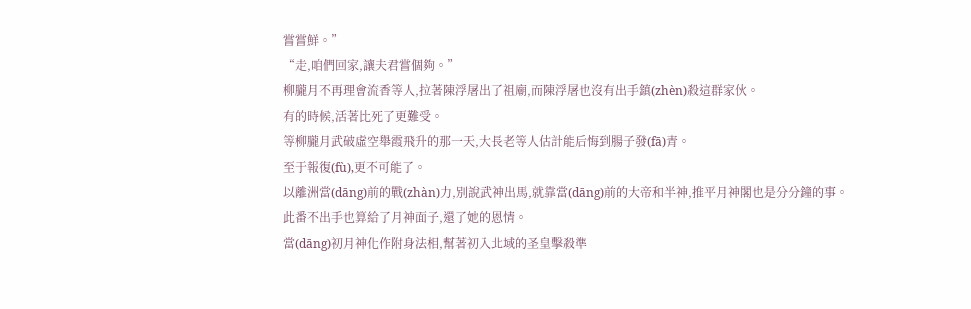嘗嘗鮮。”
“走,咱們回家,讓夫君嘗個夠。”
柳朧月不再理會流香等人,拉著陳浮屠出了祖廟,而陳浮屠也沒有出手鎮(zhèn)殺這群家伙。
有的時候,活著比死了更難受。
等柳朧月武破虛空舉霞飛升的那一天,大長老等人估計能后悔到腸子發(fā)青。
至于報復(fù),更不可能了。
以離洲當(dāng)前的戰(zhàn)力,別說武神出馬,就靠當(dāng)前的大帝和半神,推平月神閣也是分分鐘的事。
此番不出手也算給了月神面子,還了她的恩情。
當(dāng)初月神化作附身法相,幫著初入北域的圣皇擊殺準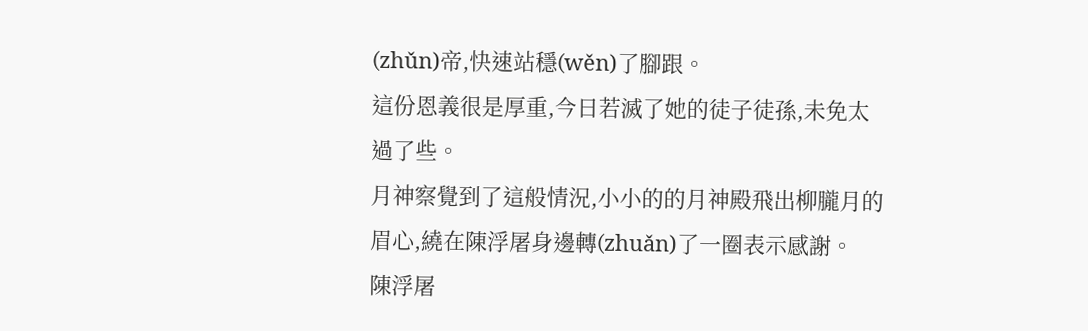(zhǔn)帝,快速站穩(wěn)了腳跟。
這份恩義很是厚重,今日若滅了她的徒子徒孫,未免太過了些。
月神察覺到了這般情況,小小的的月神殿飛出柳朧月的眉心,繞在陳浮屠身邊轉(zhuǎn)了一圈表示感謝。
陳浮屠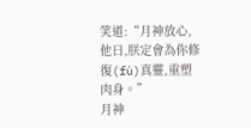笑道:“月神放心,他日,朕定會為你修復(fù)真靈,重塑肉身。”
月神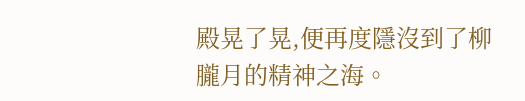殿晃了晃,便再度隱沒到了柳朧月的精神之海。